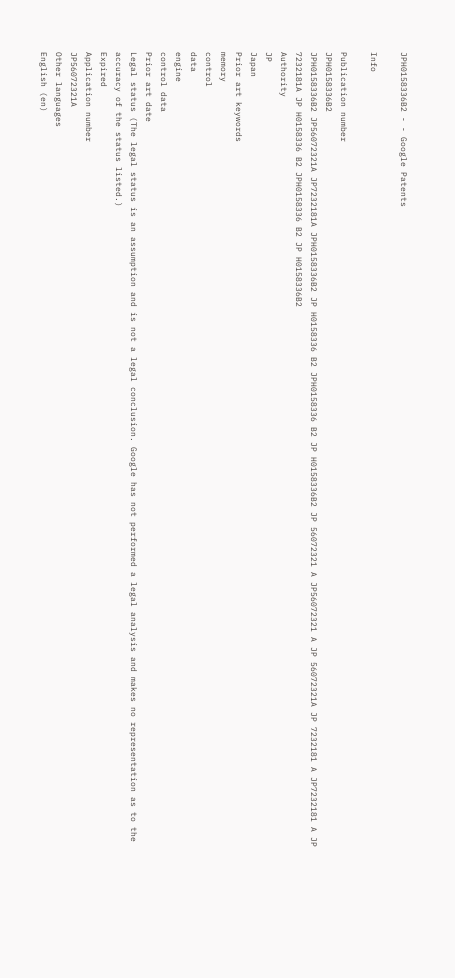JPH0158336B2 - - Google Patents

Info

Publication number
JPH0158336B2
JPH0158336B2 JP56072321A JP7232181A JPH0158336B2 JP H0158336 B2 JPH0158336 B2 JP H0158336B2 JP 56072321 A JP56072321 A JP 56072321A JP 7232181 A JP7232181 A JP 7232181A JP H0158336 B2 JPH0158336 B2 JP H0158336B2
Authority
JP
Japan
Prior art keywords
memory
control
data
engine
control data
Prior art date
Legal status (The legal status is an assumption and is not a legal conclusion. Google has not performed a legal analysis and makes no representation as to the accuracy of the status listed.)
Expired
Application number
JP56072321A
Other languages
English (en)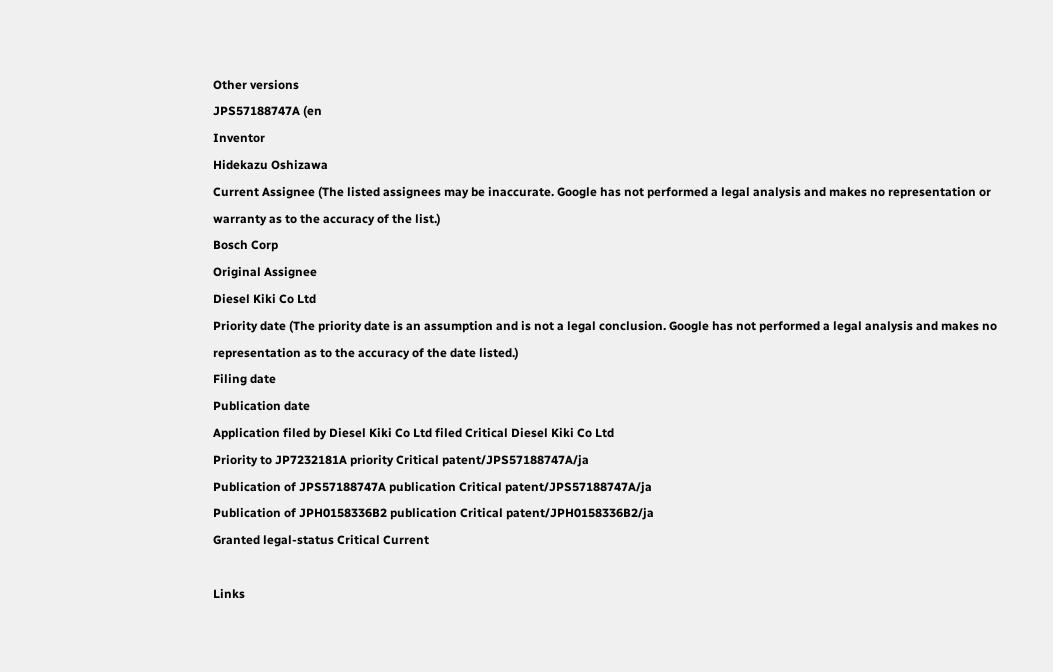Other versions
JPS57188747A (en
Inventor
Hidekazu Oshizawa
Current Assignee (The listed assignees may be inaccurate. Google has not performed a legal analysis and makes no representation or warranty as to the accuracy of the list.)
Bosch Corp
Original Assignee
Diesel Kiki Co Ltd
Priority date (The priority date is an assumption and is not a legal conclusion. Google has not performed a legal analysis and makes no representation as to the accuracy of the date listed.)
Filing date
Publication date
Application filed by Diesel Kiki Co Ltd filed Critical Diesel Kiki Co Ltd
Priority to JP7232181A priority Critical patent/JPS57188747A/ja
Publication of JPS57188747A publication Critical patent/JPS57188747A/ja
Publication of JPH0158336B2 publication Critical patent/JPH0158336B2/ja
Granted legal-status Critical Current

Links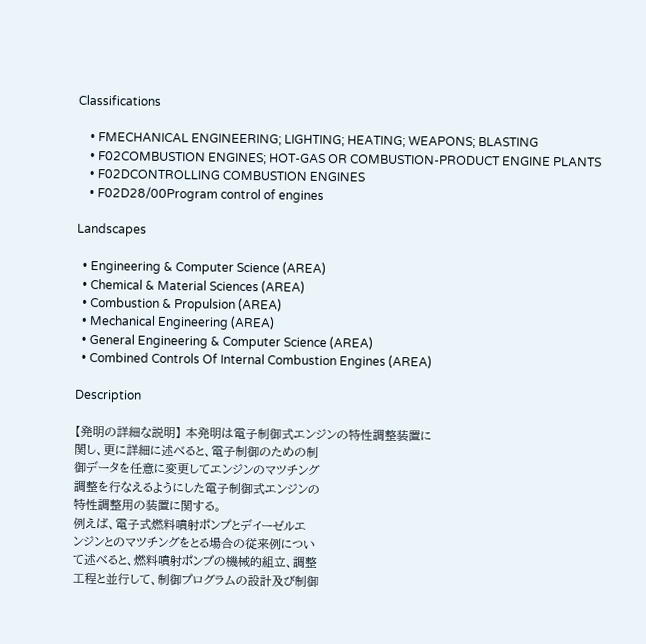Classifications

    • FMECHANICAL ENGINEERING; LIGHTING; HEATING; WEAPONS; BLASTING
    • F02COMBUSTION ENGINES; HOT-GAS OR COMBUSTION-PRODUCT ENGINE PLANTS
    • F02DCONTROLLING COMBUSTION ENGINES
    • F02D28/00Program control of engines

Landscapes

  • Engineering & Computer Science (AREA)
  • Chemical & Material Sciences (AREA)
  • Combustion & Propulsion (AREA)
  • Mechanical Engineering (AREA)
  • General Engineering & Computer Science (AREA)
  • Combined Controls Of Internal Combustion Engines (AREA)

Description

【発明の詳細な説明】 本発明は電子制御式エンジンの特性調整装置に
関し、更に詳細に述べると、電子制御のための制
御データを任意に変更してエンジンのマツチング
調整を行なえるようにした電子制御式エンジンの
特性調整用の装置に関する。
例えば、電子式燃料噴射ポンプとデイーゼルエ
ンジンとのマツチングをとる場合の従来例につい
て述べると、燃料噴射ポンプの機械的組立、調整
工程と並行して、制御プログラムの設計及び制御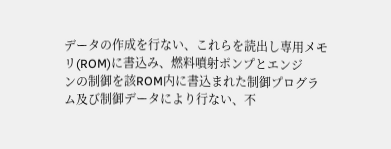データの作成を行ない、これらを読出し専用メモ
リ(ROM)に書込み、燃料噴射ポンプとエンジ
ンの制御を該ROM内に書込まれた制御プログラ
ム及び制御データにより行ない、不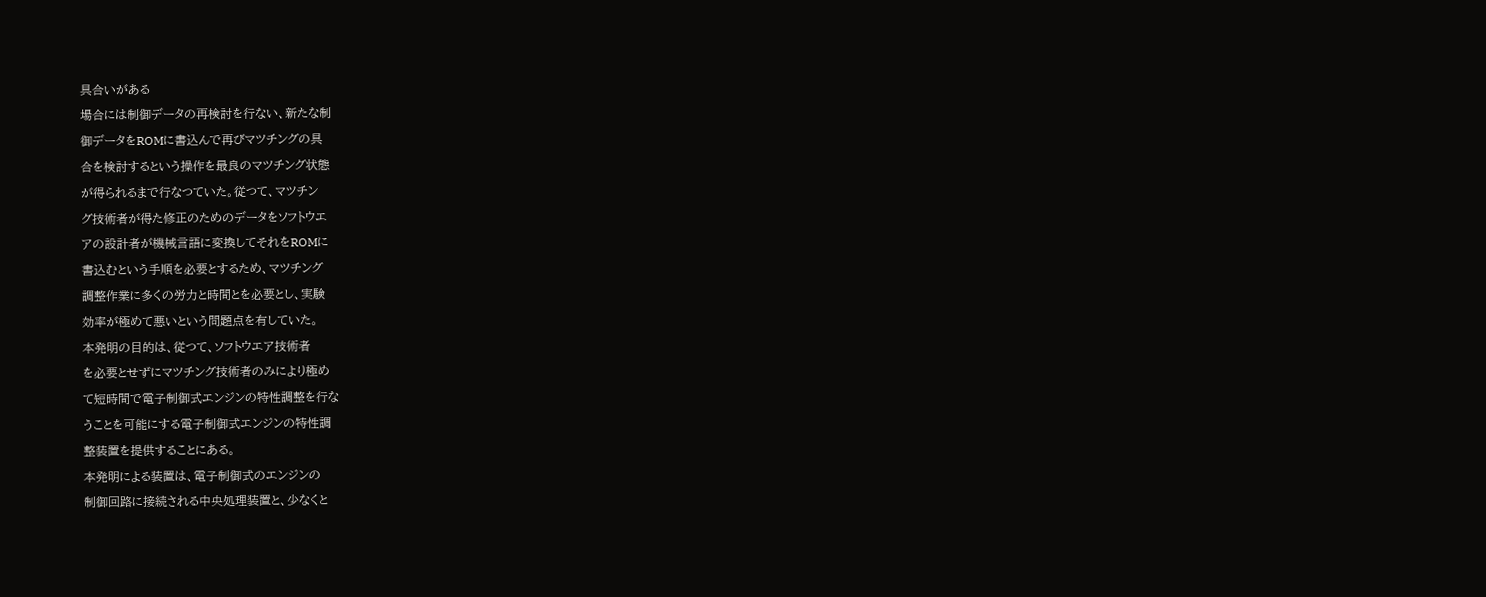具合いがある
場合には制御データの再検討を行ない、新たな制
御データをROMに書込んで再びマツチングの具
合を検討するという操作を最良のマツチング状態
が得られるまで行なつていた。従つて、マツチン
グ技術者が得た修正のためのデータをソフトウエ
アの設計者が機械言語に変換してそれをROMに
書込むという手順を必要とするため、マツチング
調整作業に多くの労力と時間とを必要とし、実験
効率が極めて悪いという問題点を有していた。
本発明の目的は、従つて、ソフトウエア技術者
を必要とせずにマツチング技術者のみにより極め
て短時間で電子制御式エンジンの特性調整を行な
うことを可能にする電子制御式エンジンの特性調
整装置を提供することにある。
本発明による装置は、電子制御式のエンジンの
制御回路に接続される中央処理装置と、少なくと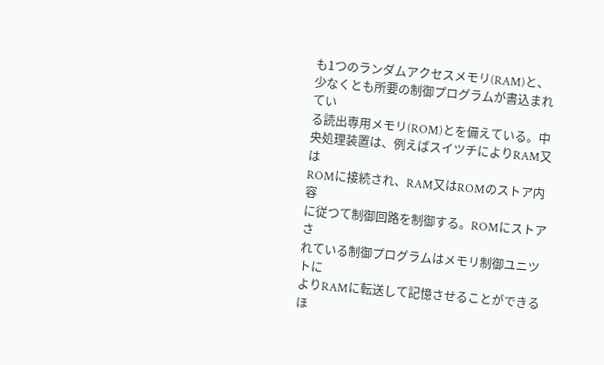も1つのランダムアクセスメモリ(RAM)と、
少なくとも所要の制御プログラムが書込まれてい
る読出専用メモリ(ROM)とを備えている。中
央処理装置は、例えばスイツチによりRAM又は
ROMに接続され、RAM又はROMのストア内容
に従つて制御回路を制御する。ROMにストアさ
れている制御プログラムはメモリ制御ユニツトに
よりRAMに転送して記憶させることができるほ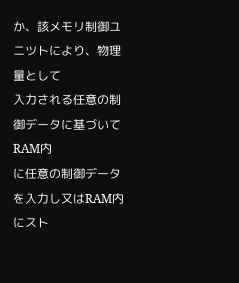か、該メモリ制御ユニツトにより、物理量として
入力される任意の制御データに基づいてRAM内
に任意の制御データを入力し又はRAM内にスト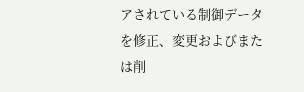アされている制御データを修正、変更およびまた
は削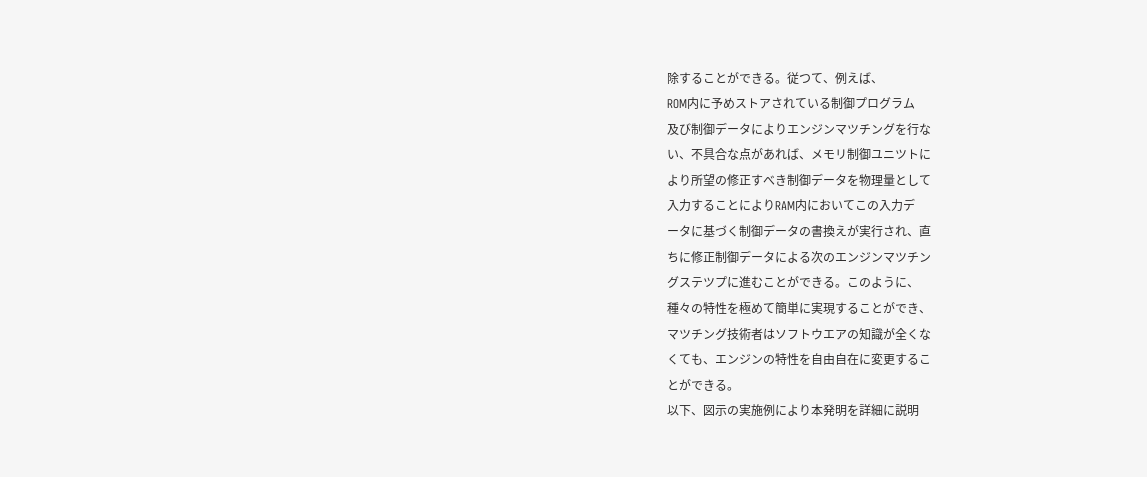除することができる。従つて、例えば、
ROM内に予めストアされている制御プログラム
及び制御データによりエンジンマツチングを行な
い、不具合な点があれば、メモリ制御ユニツトに
より所望の修正すべき制御データを物理量として
入力することによりRAM内においてこの入力デ
ータに基づく制御データの書換えが実行され、直
ちに修正制御データによる次のエンジンマツチン
グステツプに進むことができる。このように、
種々の特性を極めて簡単に実現することができ、
マツチング技術者はソフトウエアの知識が全くな
くても、エンジンの特性を自由自在に変更するこ
とができる。
以下、図示の実施例により本発明を詳細に説明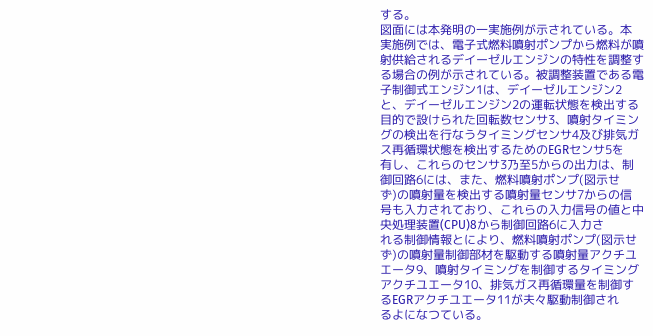する。
図面には本発明の一実施例が示されている。本
実施例では、電子式燃料噴射ポンプから燃料が噴
射供給されるデイーゼルエンジンの特性を調整す
る場合の例が示されている。被調整装置である電
子制御式エンジン1は、デイーゼルエンジン2
と、デイーゼルエンジン2の運転状態を検出する
目的で設けられた回転数センサ3、噴射タイミン
グの検出を行なうタイミングセンサ4及び排気ガ
ス再循環状態を検出するためのEGRセンサ5を
有し、これらのセンサ3乃至5からの出力は、制
御回路6には、また、燃料噴射ポンプ(図示せ
ず)の噴射量を検出する噴射量センサ7からの信
号も入力されており、これらの入力信号の値と中
央処理装置(CPU)8から制御回路6に入力さ
れる制御情報とにより、燃料噴射ポンプ(図示せ
ず)の噴射量制御部材を駆動する噴射量アクチユ
エータ9、噴射タイミングを制御するタイミング
アクチユエータ10、排気ガス再循環量を制御す
るEGRアクチユエータ11が夫々駆動制御され
るよになつている。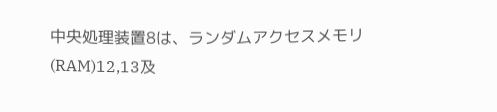中央処理装置8は、ランダムアクセスメモリ
(RAM)12,13及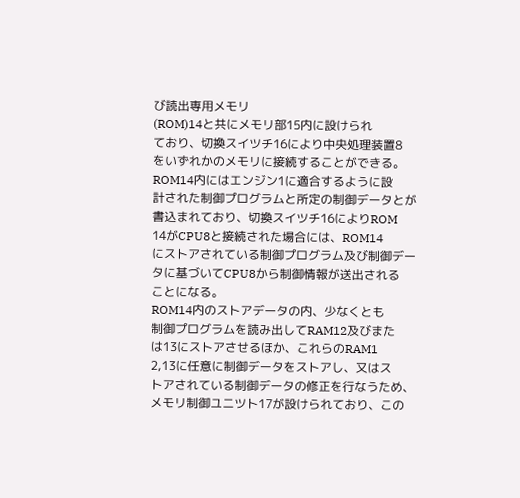び読出専用メモリ
(ROM)14と共にメモリ部15内に設けられ
ており、切換スイツチ16により中央処理装置8
をいずれかのメモリに接続することができる。
ROM14内にはエンジン1に適合するように設
計された制御プログラムと所定の制御データとが
書込まれており、切換スイツチ16によりROM
14がCPU8と接続された場合には、ROM14
にストアされている制御プログラム及び制御デー
タに基づいてCPU8から制御情報が送出される
ことになる。
ROM14内のストアデータの内、少なくとも
制御プログラムを読み出してRAM12及びまた
は13にストアさせるほか、これらのRAM1
2,13に任意に制御データをストアし、又はス
トアされている制御データの修正を行なうため、
メモリ制御ユニツト17が設けられており、この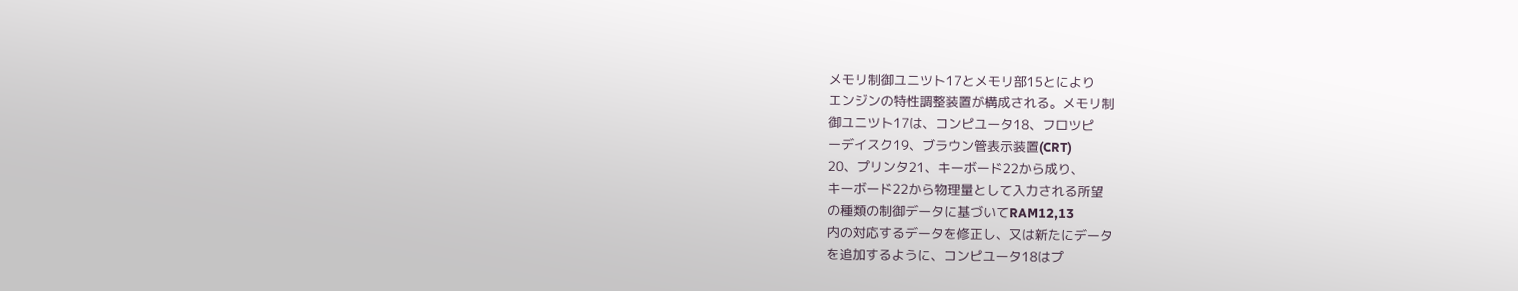メモリ制御ユニツト17とメモリ部15とにより
エンジンの特性調整装置が構成される。メモリ制
御ユニツト17は、コンピユータ18、フロツピ
ーデイスク19、ブラウン管表示装置(CRT)
20、プリンタ21、キーボード22から成り、
キーボード22から物理量として入力される所望
の種類の制御データに基づいてRAM12,13
内の対応するデータを修正し、又は新たにデータ
を追加するように、コンピユータ18はプ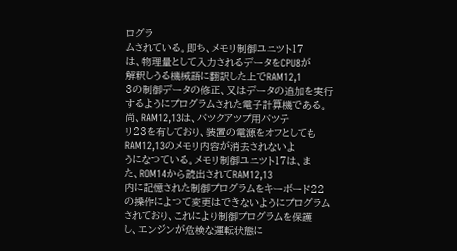ログラ
ムされている。即ち、メモリ制御ユニツト17
は、物理量として入力されるデータをCPU8が
解釈しうる機械語に翻訳した上でRAM12,1
3の制御データの修正、又はデータの追加を実行
するようにプログラムされた電子計算機である。
尚、RAM12,13は、バツクアツプ用バツテ
リ23を有しており、装置の電源をオフとしても
RAM12,13のメモリ内容が消去されないよ
うになつている。メモリ制御ユニツト17は、ま
た、ROM14から読出されてRAM12,13
内に記憶された制御プログラムをキーボード22
の操作によつて変更はできないようにプログラム
されており、これにより制御プログラムを保護
し、エンジンが危検な運転状態に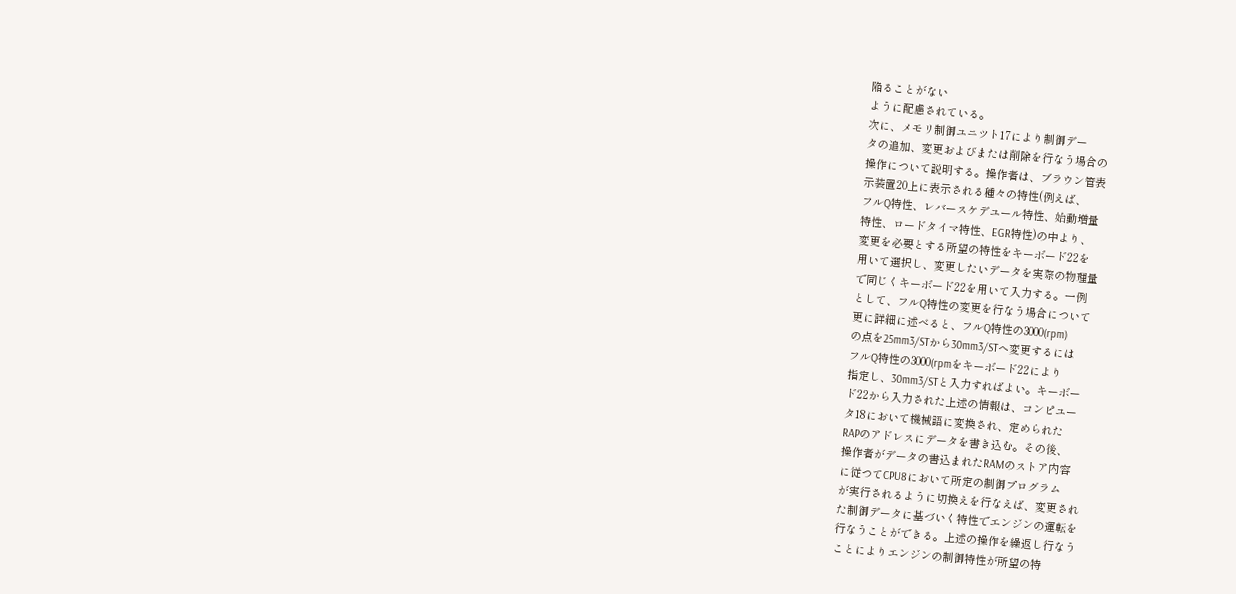陥ることがない
ように配慮されている。
次に、メモリ制御ユニツト17により制御デー
タの追加、変更およびまたは削除を行なう場合の
操作について説明する。操作者は、ブラウン管表
示装置20上に表示される種々の特性(例えば、
フルQ特性、レバースケデユール特性、始動増量
特性、ロードタイマ特性、EGR特性)の中より、
変更を必要とする所望の特性をキーボード22を
用いて選択し、変更したいデータを実際の物理量
で同じくキーボード22を用いて入力する。一例
として、フルQ特性の変更を行なう場合について
更に詳細に述べると、フルQ特性の3000(rpm)
の点を25mm3/STから30mm3/STへ変更するには
フルQ特性の3000(rpmをキーボード22により
指定し、30mm3/STと入力すればよい。キーボー
ド22から入力された上述の情報は、コンピユー
タ18において機械語に変換され、定められた
RAPのアドレスにデータを書き込む。その後、
操作者がデータの書込まれたRAMのストア内容
に従つてCPU8において所定の制御プログラム
が実行されるように切換えを行なえば、変更され
た制御データに基づいく特性でエンジンの運転を
行なうことができる。上述の操作を繰返し行なう
ことによりエンジンの制御特性が所望の特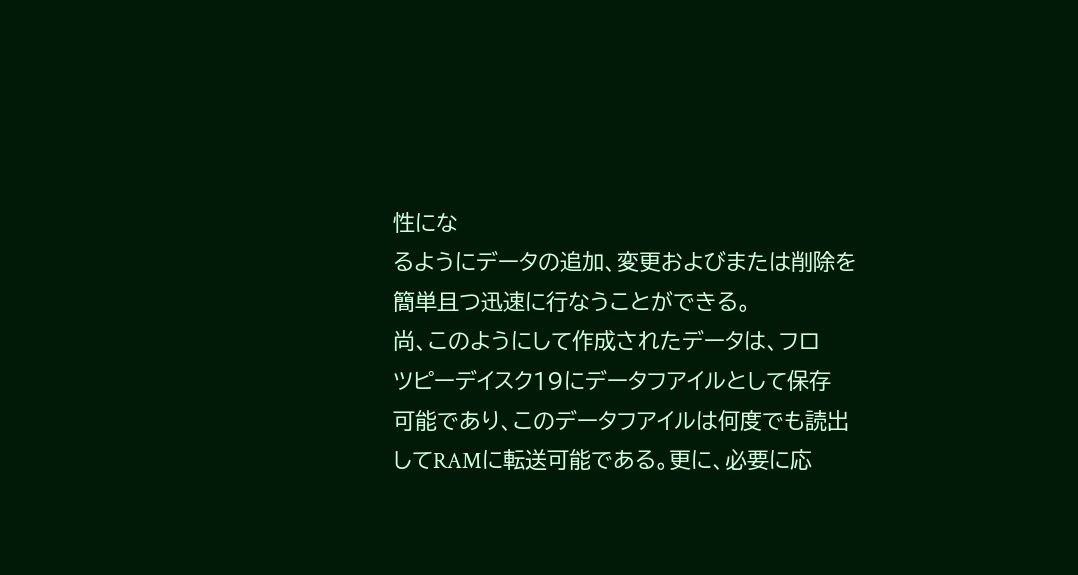性にな
るようにデータの追加、変更およびまたは削除を
簡単且つ迅速に行なうことができる。
尚、このようにして作成されたデータは、フロ
ツピーデイスク19にデータフアイルとして保存
可能であり、このデータフアイルは何度でも読出
してRAMに転送可能である。更に、必要に応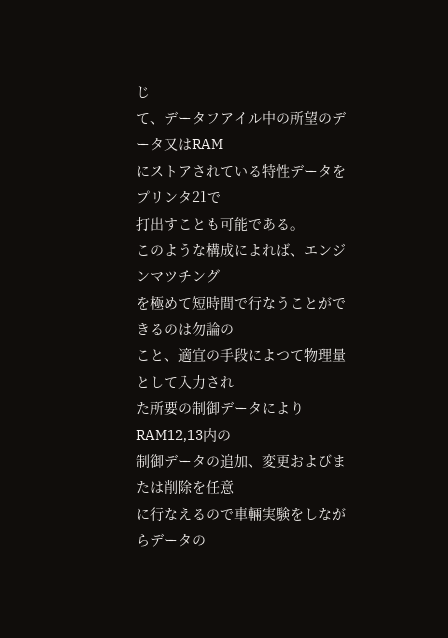じ
て、データフアイル中の所望のデータ又はRAM
にストアされている特性データをプリンタ21で
打出すことも可能である。
このような構成によれば、エンジンマツチング
を極めて短時間で行なうことができるのは勿論の
こと、適宜の手段によつて物理量として入力され
た所要の制御データによりRAM12,13内の
制御データの追加、変更およびまたは削除を任意
に行なえるので車輛実験をしながらデータの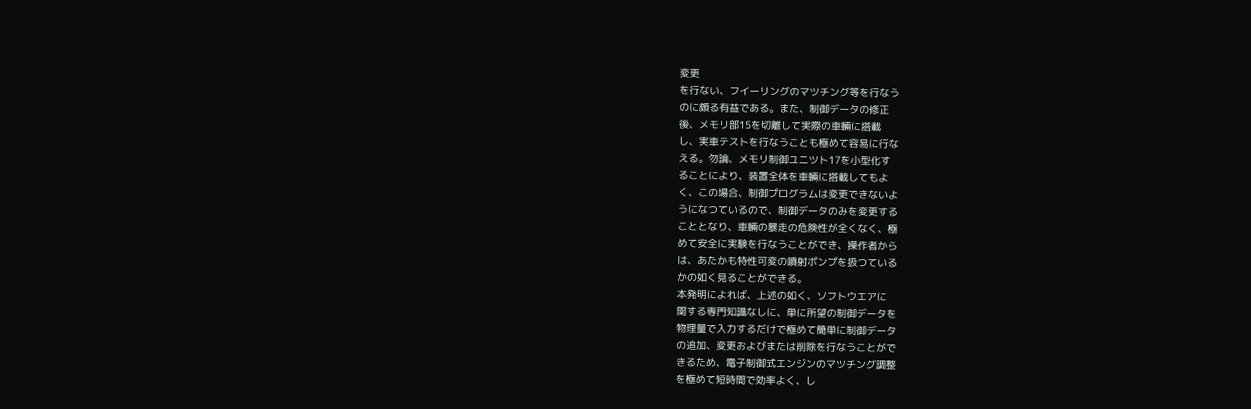変更
を行ない、フイーリングのマツチング等を行なう
のに頗る有益である。また、制御データの修正
後、メモリ部15を切離して実際の車輛に搭載
し、実車テストを行なうことも極めて容易に行な
える。勿論、メモリ制御ユニツト17を小型化す
ることにより、装置全体を車輛に搭載してもよ
く、この場合、制御プログラムは変更できないよ
うになつているので、制御データのみを変更する
こととなり、車輛の暴走の危険性が全くなく、極
めて安全に実験を行なうことができ、操作者から
は、あたかも特性可変の噴射ポンプを扱つている
かの如く見ることができる。
本発明によれば、上述の如く、ソフトウエアに
関する専門知識なしに、単に所望の制御データを
物理量で入力するだけで極めて簡単に制御データ
の追加、変更およびまたは削除を行なうことがで
きるため、電子制御式エンジンのマツチング調整
を極めて短時間で効率よく、し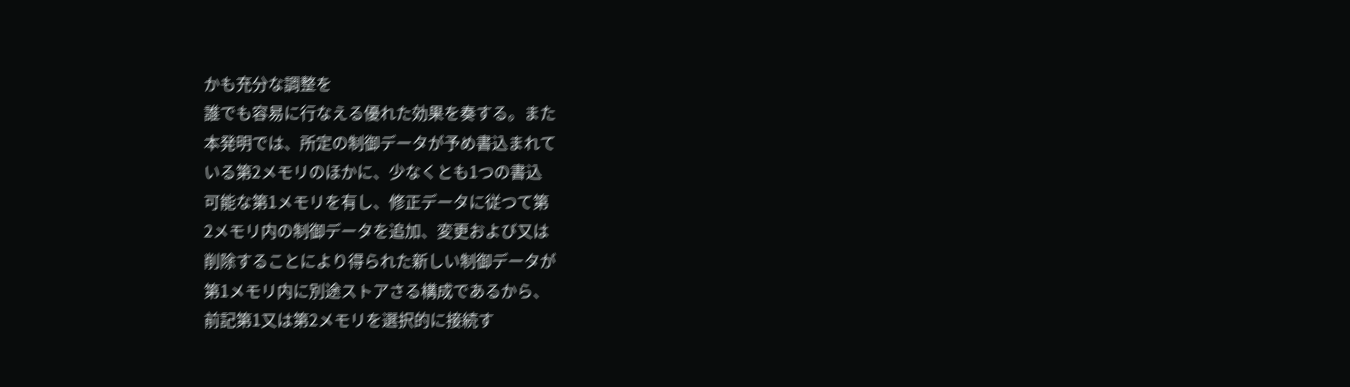かも充分な調整を
誰でも容易に行なえる優れた効果を奏する。また
本発明では、所定の制御データが予め書込まれて
いる第2メモリのほかに、少なくとも1つの書込
可能な第1メモリを有し、修正データに従つて第
2メモリ内の制御データを追加、変更および又は
削除することにより得られた新しい制御データが
第1メモリ内に別途ストアさる構成であるから、
前記第1又は第2メモリを選択的に接続す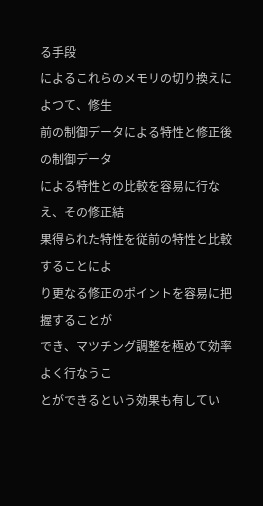る手段
によるこれらのメモリの切り換えによつて、修生
前の制御データによる特性と修正後の制御データ
による特性との比較を容易に行なえ、その修正結
果得られた特性を従前の特性と比較することによ
り更なる修正のポイントを容易に把握することが
でき、マツチング調整を極めて効率よく行なうこ
とができるという効果も有してい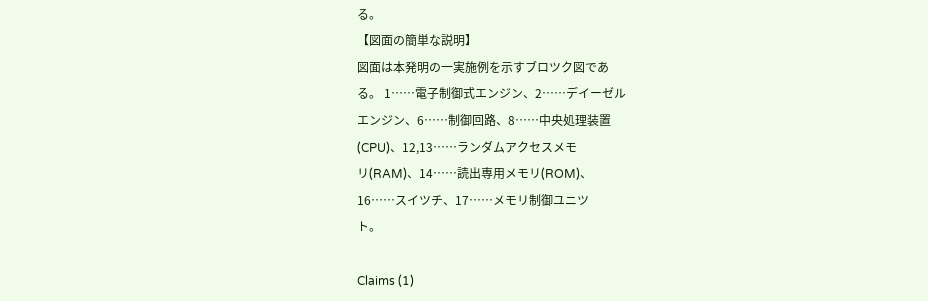る。
【図面の簡単な説明】
図面は本発明の一実施例を示すブロツク図であ
る。 1……電子制御式エンジン、2……デイーゼル
エンジン、6……制御回路、8……中央処理装置
(CPU)、12,13……ランダムアクセスメモ
リ(RAM)、14……読出専用メモリ(ROM)、
16……スイツチ、17……メモリ制御ユニツ
ト。

Claims (1)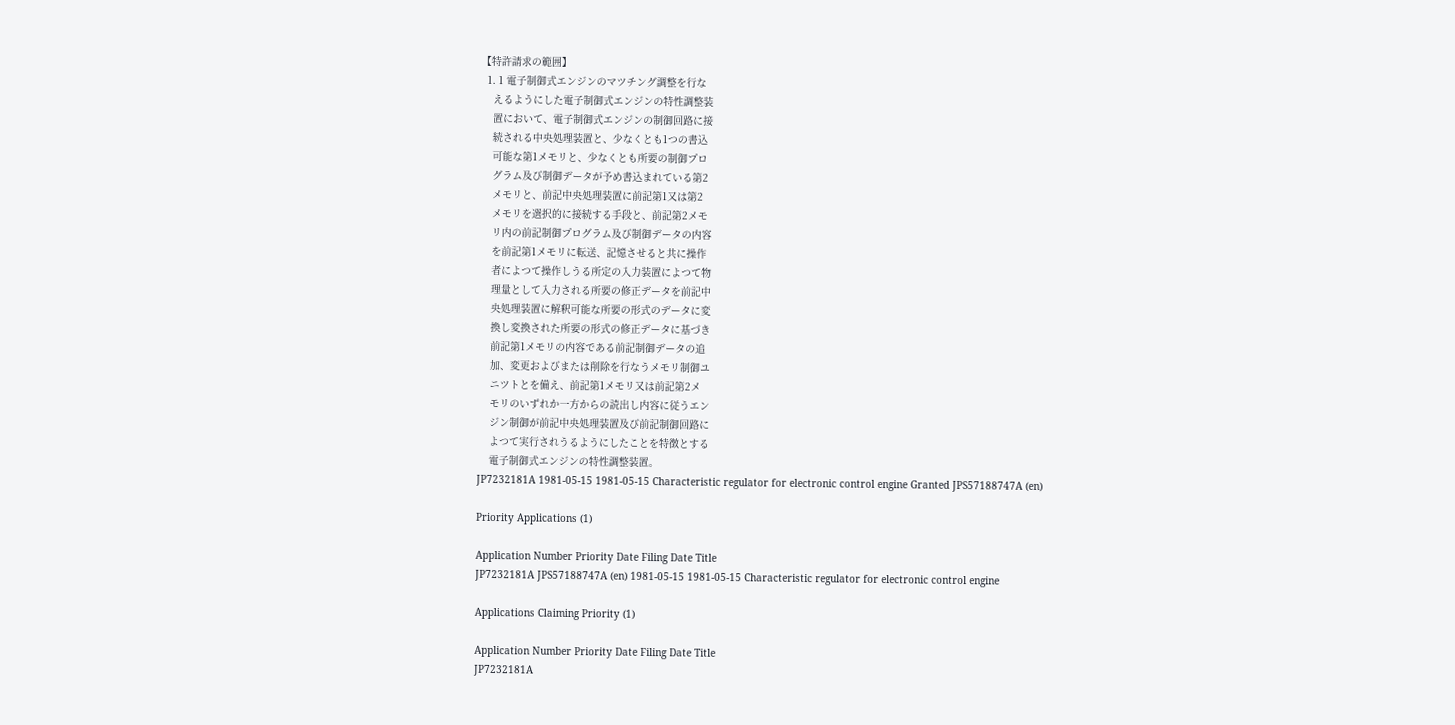【特許請求の範囲】
  1. 1 電子制御式エンジンのマツチング調整を行な
    えるようにした電子制御式エンジンの特性調整装
    置において、電子制御式エンジンの制御回路に接
    続される中央処理装置と、少なくとも1つの書込
    可能な第1メモリと、少なくとも所要の制御プロ
    グラム及び制御データが予め書込まれている第2
    メモリと、前記中央処理装置に前記第1又は第2
    メモリを選択的に接続する手段と、前記第2メモ
    リ内の前記制御プログラム及び制御データの内容
    を前記第1メモリに転送、記憶させると共に操作
    者によつて操作しうる所定の入力装置によつて物
    理量として入力される所要の修正データを前記中
    央処理装置に解釈可能な所要の形式のデータに変
    換し変換された所要の形式の修正データに基づき
    前記第1メモリの内容である前記制御データの追
    加、変更およびまたは削除を行なうメモリ制御ユ
    ニツトとを備え、前記第1メモリ又は前記第2メ
    モリのいずれか一方からの読出し内容に従うエン
    ジン制御が前記中央処理装置及び前記制御回路に
    よつて実行されうるようにしたことを特徴とする
    電子制御式エンジンの特性調整装置。
JP7232181A 1981-05-15 1981-05-15 Characteristic regulator for electronic control engine Granted JPS57188747A (en)

Priority Applications (1)

Application Number Priority Date Filing Date Title
JP7232181A JPS57188747A (en) 1981-05-15 1981-05-15 Characteristic regulator for electronic control engine

Applications Claiming Priority (1)

Application Number Priority Date Filing Date Title
JP7232181A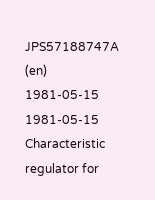JPS57188747A (en) 1981-05-15 1981-05-15 Characteristic regulator for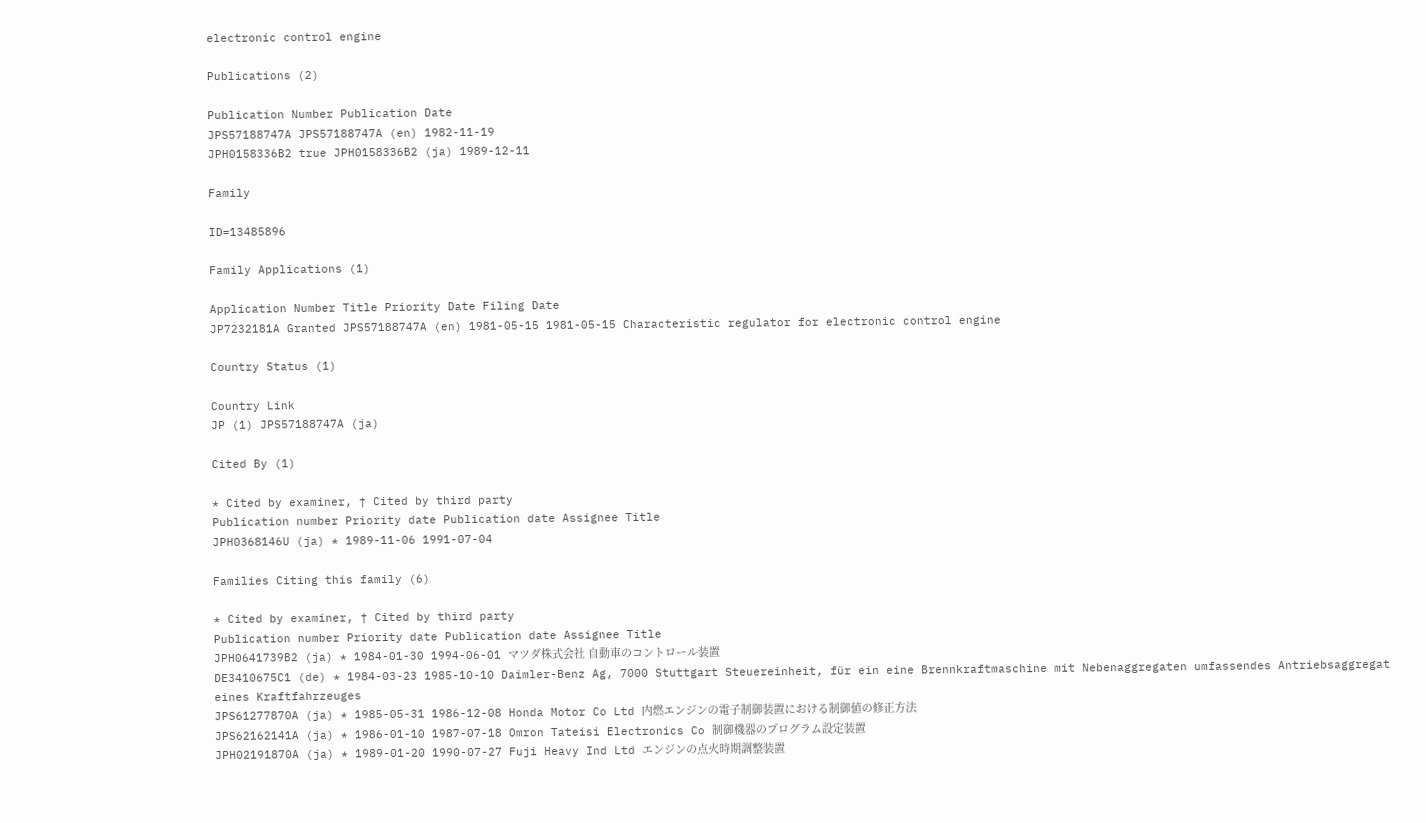electronic control engine

Publications (2)

Publication Number Publication Date
JPS57188747A JPS57188747A (en) 1982-11-19
JPH0158336B2 true JPH0158336B2 (ja) 1989-12-11

Family

ID=13485896

Family Applications (1)

Application Number Title Priority Date Filing Date
JP7232181A Granted JPS57188747A (en) 1981-05-15 1981-05-15 Characteristic regulator for electronic control engine

Country Status (1)

Country Link
JP (1) JPS57188747A (ja)

Cited By (1)

* Cited by examiner, † Cited by third party
Publication number Priority date Publication date Assignee Title
JPH0368146U (ja) * 1989-11-06 1991-07-04

Families Citing this family (6)

* Cited by examiner, † Cited by third party
Publication number Priority date Publication date Assignee Title
JPH0641739B2 (ja) * 1984-01-30 1994-06-01 マツダ株式会社 自動車のコントロール装置
DE3410675C1 (de) * 1984-03-23 1985-10-10 Daimler-Benz Ag, 7000 Stuttgart Steuereinheit, für ein eine Brennkraftmaschine mit Nebenaggregaten umfassendes Antriebsaggregat eines Kraftfahrzeuges
JPS61277870A (ja) * 1985-05-31 1986-12-08 Honda Motor Co Ltd 内燃エンジンの電子制御装置における制御値の修正方法
JPS62162141A (ja) * 1986-01-10 1987-07-18 Omron Tateisi Electronics Co 制御機器のプログラム設定装置
JPH02191870A (ja) * 1989-01-20 1990-07-27 Fuji Heavy Ind Ltd エンジンの点火時期調整装置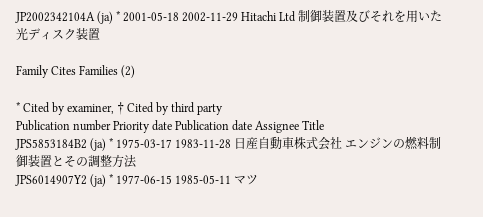JP2002342104A (ja) * 2001-05-18 2002-11-29 Hitachi Ltd 制御装置及びそれを用いた光ディスク装置

Family Cites Families (2)

* Cited by examiner, † Cited by third party
Publication number Priority date Publication date Assignee Title
JPS5853184B2 (ja) * 1975-03-17 1983-11-28 日産自動車株式会社 エンジンの燃料制御装置とその調整方法
JPS6014907Y2 (ja) * 1977-06-15 1985-05-11 マツ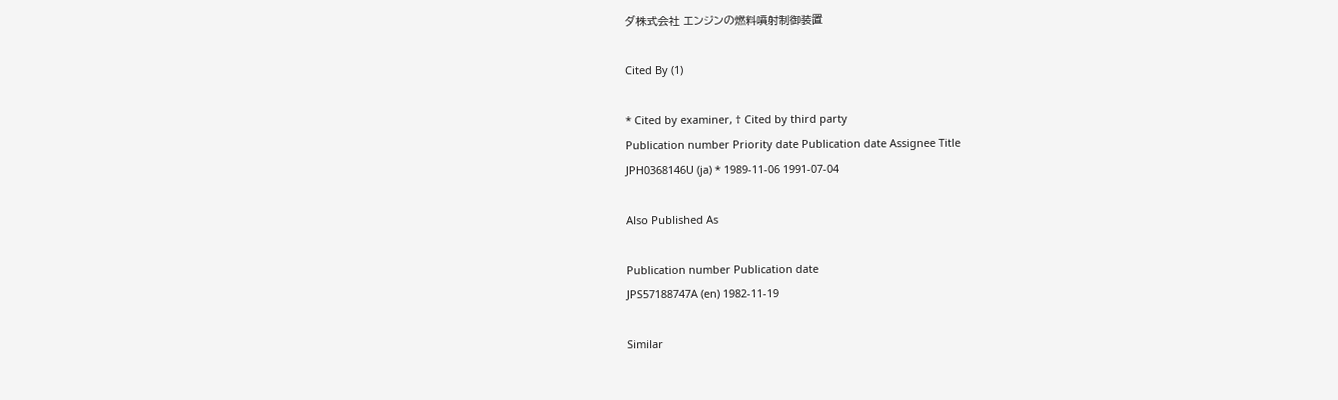ダ株式会社 エンジンの燃料噴射制御装置

Cited By (1)

* Cited by examiner, † Cited by third party
Publication number Priority date Publication date Assignee Title
JPH0368146U (ja) * 1989-11-06 1991-07-04

Also Published As

Publication number Publication date
JPS57188747A (en) 1982-11-19

Similar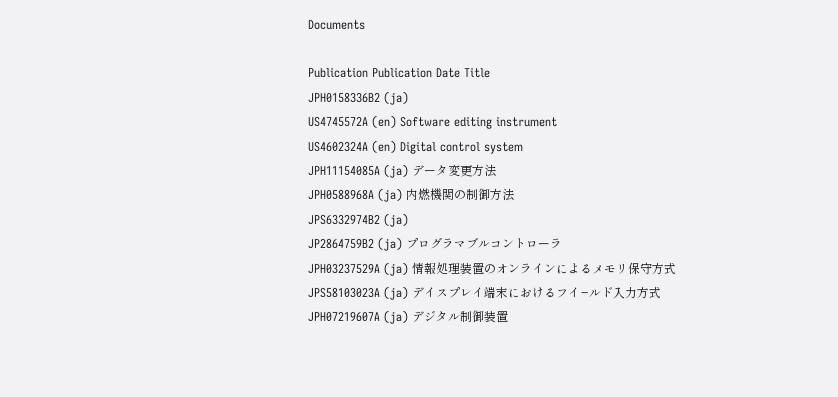Documents

Publication Publication Date Title
JPH0158336B2 (ja)
US4745572A (en) Software editing instrument
US4602324A (en) Digital control system
JPH11154085A (ja) データ変更方法
JPH0588968A (ja) 内燃機関の制御方法
JPS6332974B2 (ja)
JP2864759B2 (ja) プログラマブルコントローラ
JPH03237529A (ja) 情報処理装置のオンラインによるメモリ保守方式
JPS58103023A (ja) デイスプレイ端末におけるフイ−ルド入力方式
JPH07219607A (ja) デジタル制御装置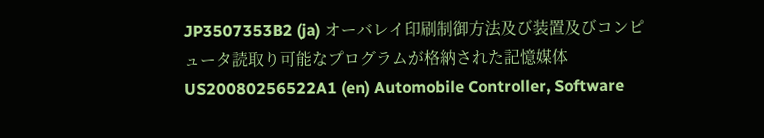JP3507353B2 (ja) オーバレイ印刷制御方法及び装置及びコンピュータ読取り可能なプログラムが格納された記憶媒体
US20080256522A1 (en) Automobile Controller, Software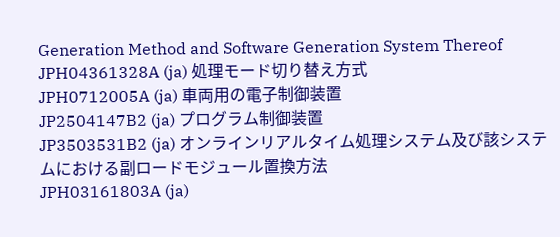Generation Method and Software Generation System Thereof
JPH04361328A (ja) 処理モード切り替え方式
JPH0712005A (ja) 車両用の電子制御装置
JP2504147B2 (ja) プログラム制御装置
JP3503531B2 (ja) オンラインリアルタイム処理システム及び該システムにおける副ロードモジュール置換方法
JPH03161803A (ja)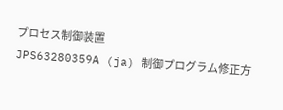プロセス制御装置
JPS63280359A (ja) 制御プログラム修正方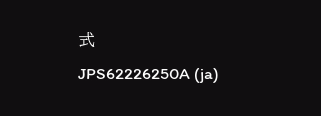式
JPS62226250A (ja)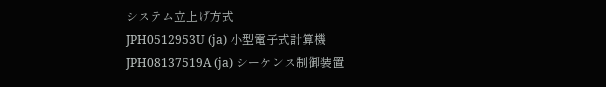システム立上げ方式
JPH0512953U (ja) 小型電子式計算機
JPH08137519A (ja) シーケンス制御装置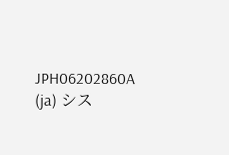JPH06202860A (ja) シス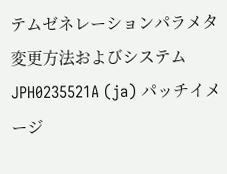テムゼネレーションパラメタ変更方法およびシステム
JPH0235521A (ja) パッチイメージ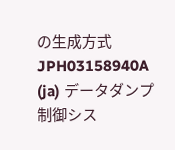の生成方式
JPH03158940A (ja) データダンプ制御シス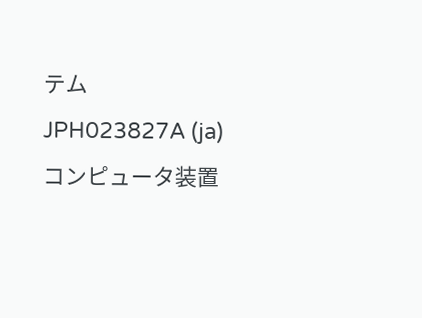テム
JPH023827A (ja) コンピュータ装置